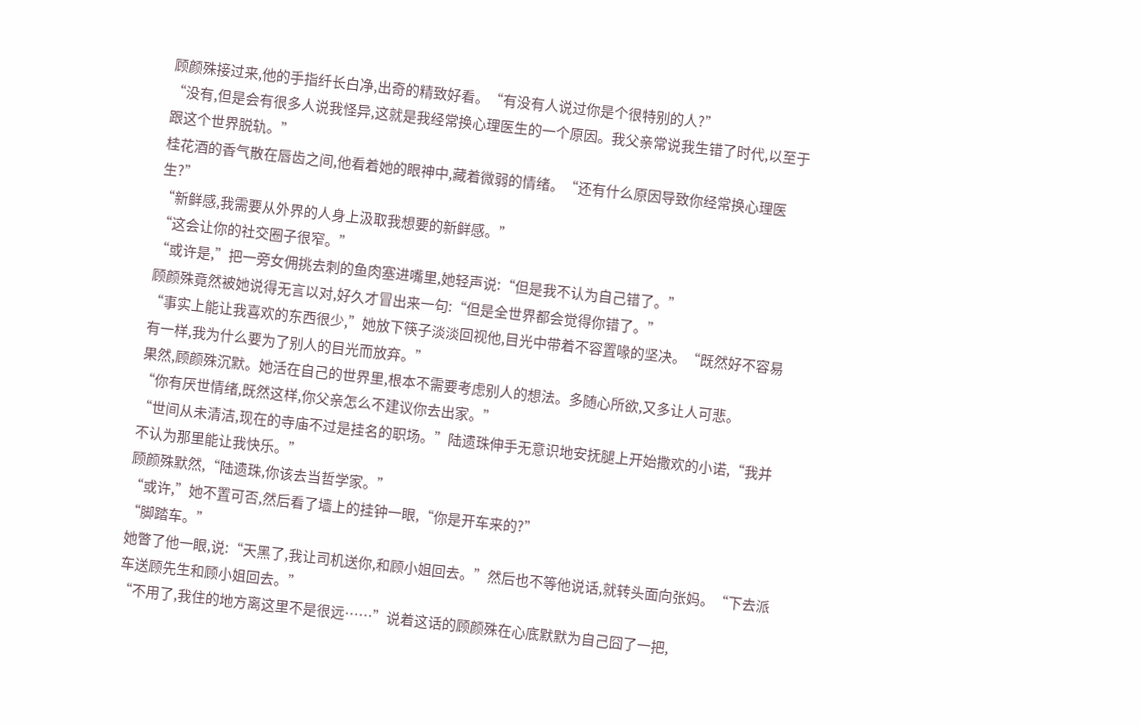顾颜殊接过来,他的手指纤长白净,出奇的精致好看。“有没有人说过你是个很特别的人?”
“没有,但是会有很多人说我怪异,这就是我经常换心理医生的一个原因。我父亲常说我生错了时代,以至于跟这个世界脱轨。”
桂花酒的香气散在唇齿之间,他看着她的眼神中,藏着微弱的情绪。“还有什么原因导致你经常换心理医生?”
“新鲜感,我需要从外界的人身上汲取我想要的新鲜感。”
“这会让你的社交圈子很窄。”
“或许是,”把一旁女佣挑去刺的鱼肉塞进嘴里,她轻声说:“但是我不认为自己错了。”
顾颜殊竟然被她说得无言以对,好久才冒出来一句:“但是全世界都会觉得你错了。”
“事实上能让我喜欢的东西很少,”她放下筷子淡淡回视他,目光中带着不容置喙的坚决。“既然好不容易有一样,我为什么要为了别人的目光而放弃。”
果然,顾颜殊沉默。她活在自己的世界里,根本不需要考虑别人的想法。多随心所欲,又多让人可悲。
“你有厌世情绪,既然这样,你父亲怎么不建议你去出家。”
“世间从未清洁,现在的寺庙不过是挂名的职场。”陆遗珠伸手无意识地安抚腿上开始撒欢的小诺,“我并不认为那里能让我快乐。”
顾颜殊默然,“陆遗珠,你该去当哲学家。”
“或许,”她不置可否,然后看了墙上的挂钟一眼,“你是开车来的?”
“脚踏车。”
她瞥了他一眼,说:“天黑了,我让司机送你,和顾小姐回去。”然后也不等他说话,就转头面向张妈。“下去派车送顾先生和顾小姐回去。”
“不用了,我住的地方离这里不是很远……”说着这话的顾颜殊在心底默默为自己囧了一把,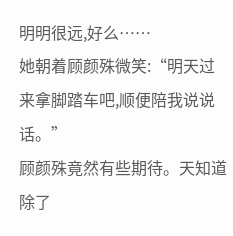明明很远,好么……
她朝着顾颜殊微笑:“明天过来拿脚踏车吧,顺便陪我说说话。”
顾颜殊竟然有些期待。天知道除了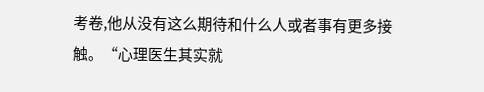考卷,他从没有这么期待和什么人或者事有更多接触。“心理医生其实就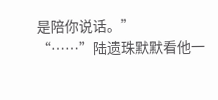是陪你说话。”
“……”陆遗珠默默看他一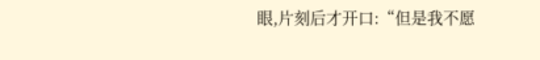眼,片刻后才开口:“但是我不愿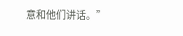意和他们讲话。”